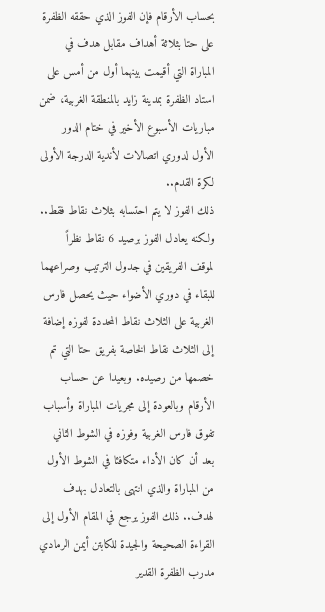بحساب الأرقام فإن الفوز الذي حققه الظفرة على حتا بثلاثة أهداف مقابل هدف في المباراة التي أقيمت بينهما أول من أمس على استاد الظفرة بمدينة زايد بالمنطقة الغربية، ضمن مباريات الأسبوع الأخير في ختام الدور الأول لدوري اتصالات لأندية الدرجة الأولى لكرة القدم..
ذلك الفوز لا يتم احتسابه بثلاث نقاط فقط.. ولكنه يعادل الفوز برصيد 6 نقاط نظراً لموقف الفريقين في جدول الترتيب وصراعهما للبقاء في دوري الأضواء حيث يحصل فارس الغربية على الثلاث نقاط المحددة لفوزه إضافة إلى الثلاث نقاط الخاصة بفريق حتا التي تم خصمها من رصيده. وبعيدا عن حساب الأرقام وبالعودة إلى مجريات المباراة وأسباب تفوق فارس الغربية وفوزه في الشوط الثاني بعد أن كان الأداء متكافئا في الشوط الأول من المباراة والذي انتهى بالتعادل بهدف لهدف.. ذلك الفوز يرجع في المقام الأول إلى القراءة الصحيحة والجيدة للكابتن أيمن الرمادي مدرب الظفرة القدير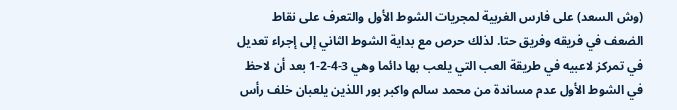(وش السعد) على فارس الغربية لمجريات الشوط الأول والتعرف على نقاط الضعف في فريقه وفريق حتا. لذلك حرص مع بداية الشوط الثاني إلى إجراء تعديل في تمركز لاعبيه في طريقة العب التي يلعب بها دائما وهي 3-4-2-1 بعد أن لاحظ في الشوط الأول عدم مساندة من محمد سالم واكبر بور اللذين يلعبان خلف رأس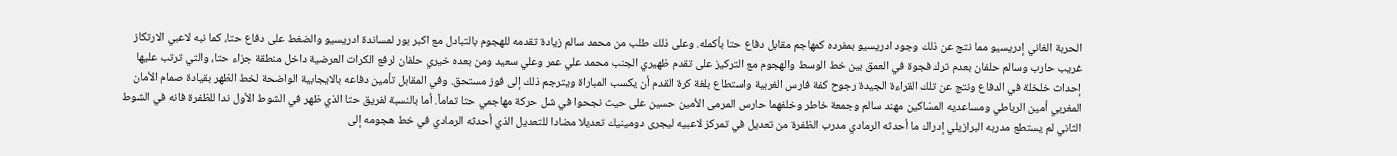الحربة الغاني إدريسيو مما نتج عن ذلك وجود ادريسيو بمفرده كمهاجم مقابل دفاع حتا بأكمله. وعلى ذلك طلب من محمد سالم زيادة تقدمه للهجوم بالتبادل مع اكبر بور لمساندة ادريسيو والضغط على دفاع حتا، كما نبه لاعبي الارتكاز غريب حارب وسالم حلفان بعدم ترك فجوة في العمق بين خط الوسط والهجوم مع التركيز على تقدم ظهيري الجنب محمد علي عمر وعلي سعيد ومن بعده خيري حلفان لرفع الكرات العرضية داخل منطقة جزاء حتا، والتي ترتب عليها إحداث خلخلة في الدفاع ونتج عن تلك القراءة الجيدة رجوح كفة فارس الغربية واستطاع بلغة كرة القدم أن يكسب المباراة ويترجم ذلك إلى فوز مستحق. وفي المقابل تأمين دفاعه بالايجابية الواضحة لخط الظهر بقيادة صمام الأمان المغربي أمين الرباطي ومساعديه المسّاكين مهند سالم وجمعة خاطر وخلفهما حارس المرمى الأمين حسين على حيث نجحوا في شل حركة مهاجمي حتا تماماً. أما بالنسبة لفريق حتا الذي ظهر في الشوط الأول ندا للظفرة فانه في الشوط الثاني لم يستطع مدربه البرازيلي إدراك ما أحدثه الرمادي مدرب الظفرة من تعديل في تمركز لاعبيه ليجرى دومينيك تعديلا مضادا للتعديل الذي أحدثه الرمادي في خط هجومه إلى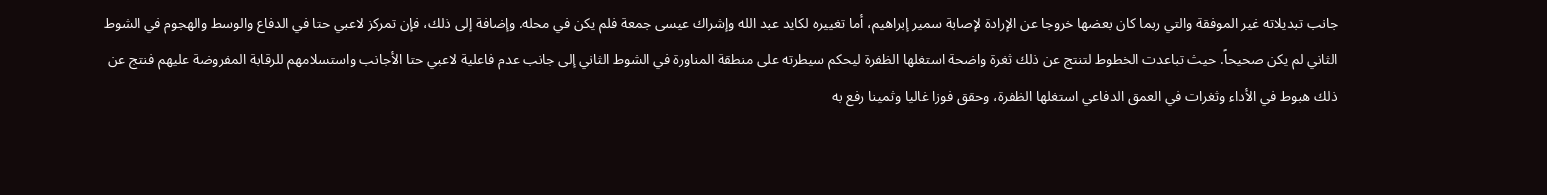جانب تبديلاته غير الموفقة والتي ربما كان بعضها خروجا عن الإرادة لإصابة سمير إبراهيم، أما تغييره لكايد عبد الله وإشراك عيسى جمعة فلم يكن في محله. وإضافة إلى ذلك، فإن تمركز لاعبي حتا في الدفاع والوسط والهجوم في الشوط الثاني لم يكن صحيحاً. حيث تباعدت الخطوط لتنتج عن ذلك ثغرة واضحة استغلها الظفرة ليحكم سيطرته على منطقة المناورة في الشوط الثاني إلى جانب عدم فاعلية لاعبي حتا الأجانب واستسلامهم للرقابة المفروضة عليهم فنتج عن ذلك هبوط في الأداء وثغرات في العمق الدفاعي استغلها الظفرة، وحقق فوزا غاليا وثمينا رفع به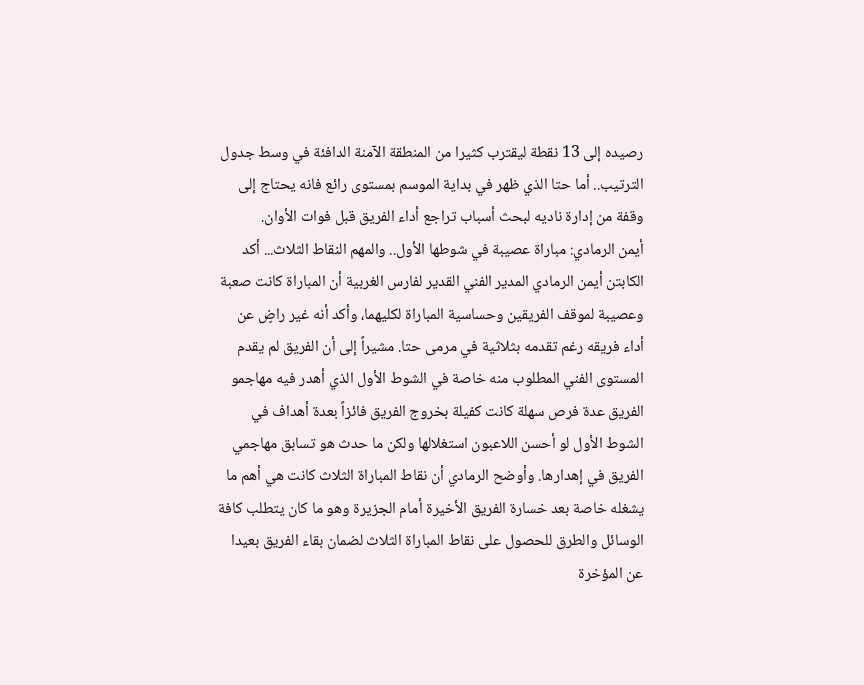رصيده إلى 13 نقطة ليقترب كثيرا من المنطقة الآمنة الدافئة في وسط جدول الترتيب.. أما حتا الذي ظهر في بداية الموسم بمستوى رائع فانه يحتاج إلى وقفة من إدارة ناديه لبحث أسباب تراجع أداء الفريق قبل فوات الأوان.
أيمن الرمادي: مباراة عصيبة في شوطها الأول.. والمهم النقاط الثلاث... أكد الكابتن أيمن الرمادي المدير الفني القدير لفارس الغربية أن المباراة كانت صعبة وعصيبة لموقف الفريقين وحساسية المباراة لكليهما، وأكد أنه غير راضٍ عن أداء فريقه رغم تقدمه بثلاثية في مرمى حتا. مشيراً إلى أن الفريق لم يقدم المستوى الفني المطلوب منه خاصة في الشوط الأول الذي أهدر فيه مهاجمو الفريق عدة فرص سهلة كانت كفيلة بخروج الفريق فائزاً بعدة أهداف في الشوط الأول لو أحسن اللاعبون استغلالها ولكن ما حدث هو تسابق مهاجمي الفريق في إهدارها. وأوضح الرمادي أن نقاط المباراة الثلاث كانت هي أهم ما يشغله خاصة بعد خسارة الفريق الأخيرة أمام الجزيرة وهو ما كان يتطلب كافة الوسائل والطرق للحصول على نقاط المباراة الثلاث لضمان بقاء الفريق بعيدا عن المؤخرة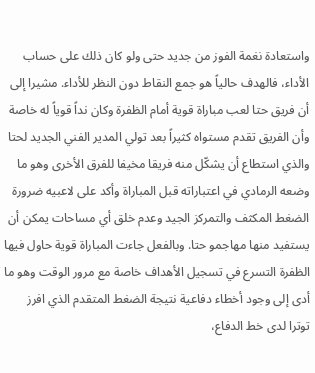واستعادة نغمة الفوز من جديد حتى ولو كان ذلك على حساب الأداء، فالهدف حالياً هو جمع النقاط دون النظر للأداء. مشيرا إلى أن فريق حتا لعب مباراة قوية أمام الظفرة وكان نداً قوياً له خاصة وأن الفريق تقدم مستواه كثيراً بعد تولي المدير الفني الجديد لحتا والذي استطاع أن يشكّل منه فريقا مخيفا للفرق الأخرى وهو ما وضعه الرمادي في اعتباراته قبل المباراة وأكد على لاعبيه ضرورة الضغط المكثف والتمركز الجيد وعدم خلق أي مساحات يمكن أن يستفيد منها مهاجمو حتا. وبالفعل جاءت المباراة قوية حاول فيها الظفرة التسرع في تسجيل الأهداف خاصة مع مرور الوقت وهو ما أدى إلى وجود أخطاء دفاعية نتيجة الضغط المتقدم الذي افرز توترا لدى خط الدفاع،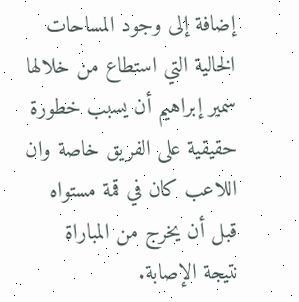إضافة إلى وجود المساحات الخالية التي استطاع من خلالها سمير إبراهيم أن يسبب خطورة حقيقية على الفريق خاصة وان اللاعب كان في قمة مستواه قبل أن يخرج من المباراة نتيجة الإصابة.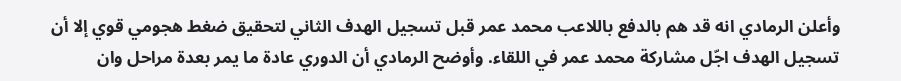وأعلن الرمادي انه قد هم بالدفع باللاعب محمد عمر قبل تسجيل الهدف الثاني لتحقيق ضغط هجومي قوي إلا أن تسجيل الهدف اجّل مشاركة محمد عمر في اللقاء. وأوضح الرمادي أن الدوري عادة ما يمر بعدة مراحل وان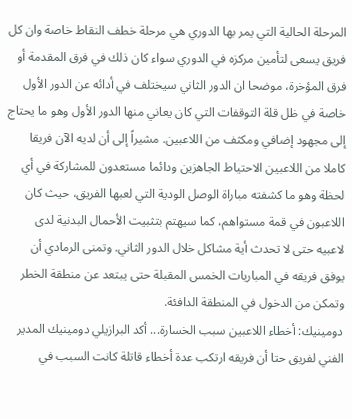المرحلة الحالية التي يمر بها الدوري هي مرحلة خطف النقاط خاصة وان كل فريق يسعى لتأمين مركزه في الدوري سواء كان ذلك في فرق المقدمة أو فرق المؤخرة، موضحا ان الدور الثاني سيختلف في أدائه عن الدور الأول خاصة في ظل قلة التوقفات التي كان يعاني منها الدور الأول وهو ما يحتاج إلى مجهود إضافي ومكثف من اللاعبين. مشيراً إلى أن لديه الآن فريقا كاملا من اللاعبين الاحتياط الجاهزين ودائما مستعدون للمشاركة في أي لحظة وهو ما كشفته مباراة الوصل الودية التي لعبها الفريق، حيث كان اللاعبون في قمة مستواهم، كما سيهتم بتثبيت الأحمال البدنية لدى لاعبيه حتى لا تحدث أية مشاكل خلال الدور الثاني. وتمنى الرمادي أن يوفق فريقه في المباريات الخمس المقبلة حتى يبتعد عن منطقة الخطر وتمكن من الدخول في المنطقة الدافئة.
دومينيك: أخطاء اللاعبين سبب الخسارة... أكد البرازيلي دومينيك المدير الفني لفريق حتا أن فريقه ارتكب عدة أخطاء قاتلة كانت السبب في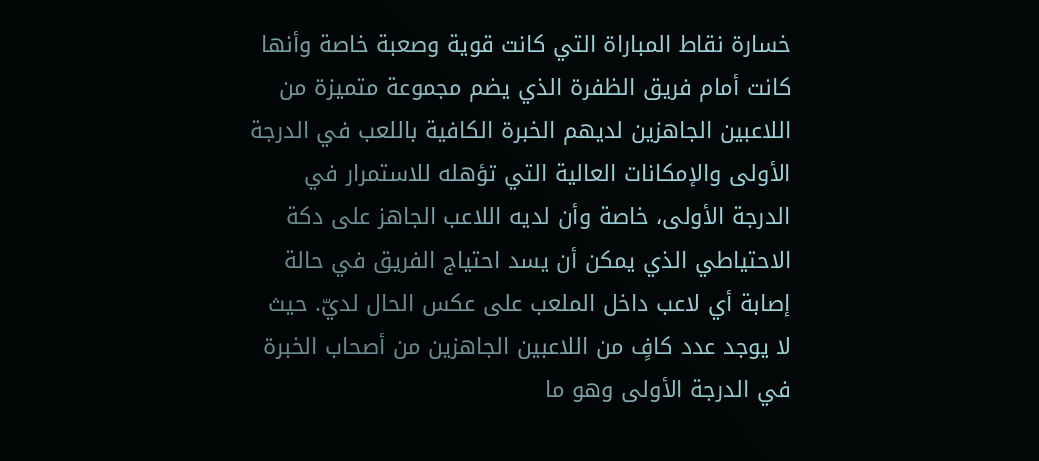خسارة نقاط المباراة التي كانت قوية وصعبة خاصة وأنها كانت أمام فريق الظفرة الذي يضم مجموعة متميزة من اللاعبين الجاهزين لديهم الخبرة الكافية باللعب في الدرجة الأولى والإمكانات العالية التي تؤهله للاستمرار في الدرجة الأولى، خاصة وأن لديه اللاعب الجاهز على دكة الاحتياطي الذي يمكن أن يسد احتياج الفريق في حالة إصابة أي لاعب داخل الملعب على عكس الحال لديّ. حيث لا يوجد عدد كافٍ من اللاعبين الجاهزين من أصحاب الخبرة في الدرجة الأولى وهو ما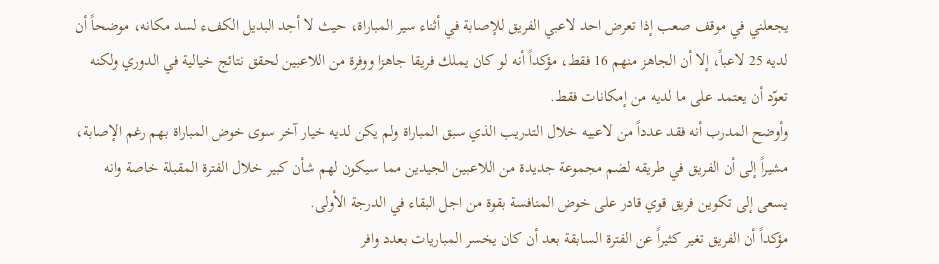يجعلني في موقف صعب إذا تعرض احد لاعبي الفريق للإصابة في أثناء سير المباراة، حيث لا أجد البديل الكفء لسد مكانه، موضحاً أن لديه 25 لاعباً، إلا أن الجاهز منهم 16 فقط، مؤكداً أنه لو كان يملك فريقا جاهزا ووفرة من اللاعبين لحقق نتائج خيالية في الدوري ولكنه تعوّد أن يعتمد على ما لديه من إمكانات فقط.
وأوضح المدرب أنه فقد عدداً من لاعبيه خلال التدريب الذي سبق المباراة ولم يكن لديه خيار آخر سوى خوض المباراة بهم رغم الإصابة، مشيراً إلى أن الفريق في طريقه لضم مجموعة جديدة من اللاعبين الجيدين مما سيكون لهم شأن كبير خلال الفترة المقبلة خاصة وانه يسعى إلى تكوين فريق قوي قادر على خوض المنافسة بقوة من اجل البقاء في الدرجة الأولى.
مؤكداً أن الفريق تغير كثيراً عن الفترة السابقة بعد أن كان يخسر المباريات بعدد وافر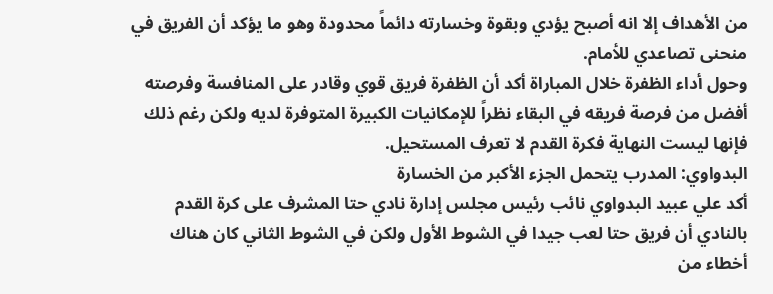من الأهداف إلا انه أصبح يؤدي وبقوة وخسارته دائماً محدودة وهو ما يؤكد أن الفريق في منحنى تصاعدي للأمام.
وحول أداء الظفرة خلال المباراة أكد أن الظفرة فريق قوي وقادر على المنافسة وفرصته أفضل من فرصة فريقه في البقاء نظراً للإمكانيات الكبيرة المتوفرة لديه ولكن رغم ذلك فإنها ليست النهاية فكرة القدم لا تعرف المستحيل.
البدواوي: المدرب يتحمل الجزء الأكبر من الخسارة
أكد علي عبيد البدواوي نائب رئيس مجلس إدارة نادي حتا المشرف على كرة القدم بالنادي أن فريق حتا لعب جيدا في الشوط الأول ولكن في الشوط الثاني كان هناك أخطاء من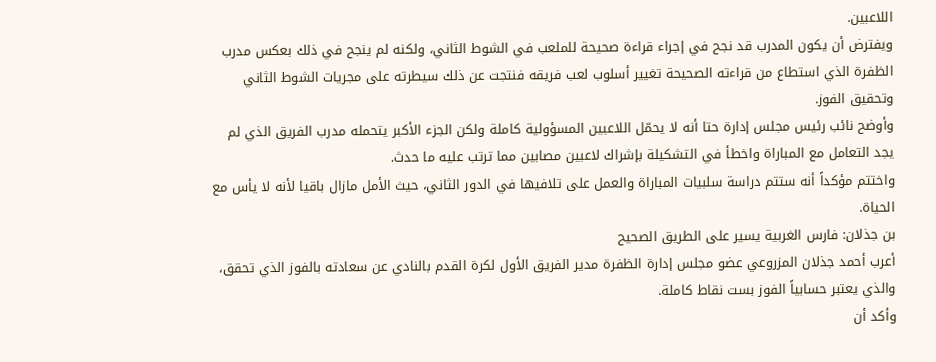اللاعبين.
ويفترض أن يكون المدرب قد نجح في إجراء قراءة صحيحة للملعب في الشوط الثاني، ولكنه لم ينجح في ذلك بعكس مدرب الظفرة الذي استطاع من قراءته الصحيحة تغيير أسلوب لعب فريقه فنتجت عن ذلك سيطرته على مجريات الشوط الثاني وتحقيق الفوز.
وأوضح نائب رئيس مجلس إدارة حتا أنه لا يحمّل اللاعبين المسؤولية كاملة ولكن الجزء الأكبر يتحمله مدرب الفريق الذي لم يجد التعامل مع المباراة واخطأ في التشكيلة بإشراك لاعبين مصابين مما ترتب عليه ما حدث.
واختتم مؤكداً أنه ستتم دراسة سلبيات المباراة والعمل على تلافيها في الدور الثاني، حيث الأمل مازال باقيا لأنه لا يأس مع الحياة.
بن جذلان: فارس الغربية يسير على الطريق الصحيح
أعرب أحمد جذلان المزروعي عضو مجلس إدارة الظفرة مدير الفريق الأول لكرة القدم بالنادي عن سعادته بالفوز الذي تحقق، والذي يعتبر حسابياً الفوز بست نقاط كاملة.
وأكد أن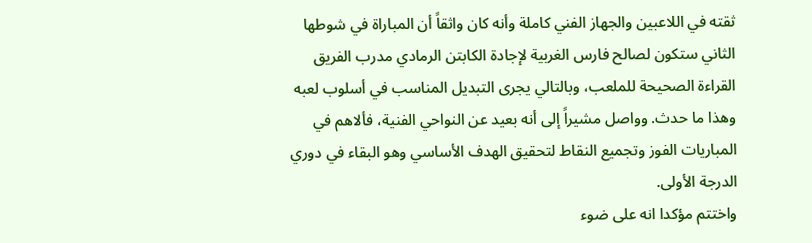ثقته في اللاعبين والجهاز الفني كاملة وأنه كان واثقاً أن المباراة في شوطها الثاني ستكون لصالح فارس الغربية لإجادة الكابتن الرمادي مدرب الفريق القراءة الصحيحة للملعب، وبالتالي يجرى التبديل المناسب في أسلوب لعبه وهذا ما حدث. وواصل مشيراً إلى أنه بعيد عن النواحي الفنية، فألاهم في المباريات الفوز وتجميع النقاط لتحقيق الهدف الأساسي وهو البقاء في دوري الدرجة الأولى.
واختتم مؤكدا انه على ضوء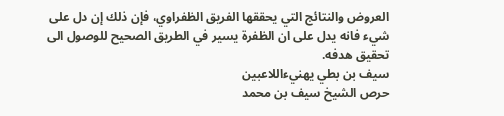العروض والنتائج التي يحققها الفريق الظفراوي، فإن ذلك إن دل على شيء فانه يدل على ان الظفرة يسير في الطريق الصحيح للوصول الى تحقيق هدفه.
سيف بن بطي يهنيءاللاعبين
حرص الشيخ سيف بن محمد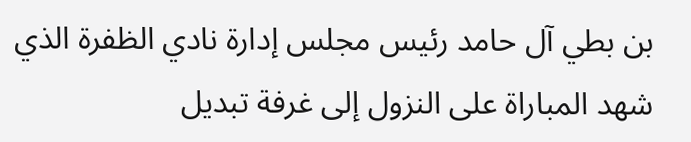بن بطي آل حامد رئيس مجلس إدارة نادي الظفرة الذي شهد المباراة على النزول إلى غرفة تبديل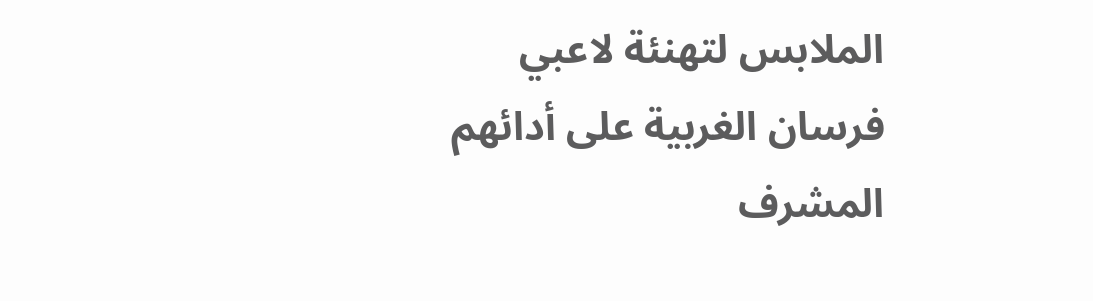الملابس لتهنئة لاعبي فرسان الغربية على أدائهم المشرف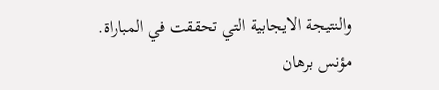والنتيجة الايجابية التي تحققت في المباراة.
مؤنس برهان